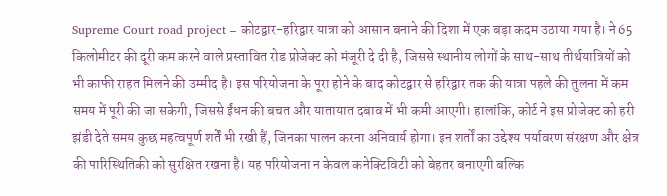Supreme Court road project – कोटद्वार-हरिद्वार यात्रा को आसान बनाने की दिशा में एक बड़ा कदम उठाया गया है। ने 65 किलोमीटर की दूरी कम करने वाले प्रस्तावित रोड प्रोजेक्ट को मंजूरी दे दी है, जिससे स्थानीय लोगों के साथ-साथ तीर्थयात्रियों को भी काफी राहत मिलने की उम्मीद है। इस परियोजना के पूरा होने के बाद कोटद्वार से हरिद्वार तक की यात्रा पहले की तुलना में कम समय में पूरी की जा सकेगी, जिससे ईंधन की बचत और यातायात दबाव में भी कमी आएगी। हालांकि, कोर्ट ने इस प्रोजेक्ट को हरी झंडी देते समय कुछ महत्वपूर्ण शर्तें भी रखी हैं, जिनका पालन करना अनिवार्य होगा। इन शर्तों का उद्देश्य पर्यावरण संरक्षण और क्षेत्र की पारिस्थितिकी को सुरक्षित रखना है। यह परियोजना न केवल कनेक्टिविटी को बेहतर बनाएगी बल्कि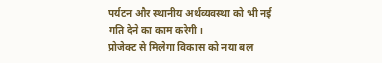पर्यटन और स्थानीय अर्थव्यवस्था को भी नई गति देने का काम करेगी।
प्रोजेक्ट से मिलेगा विकास को नया बल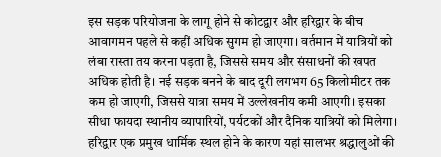इस सड़क परियोजना के लागू होने से कोटद्वार और हरिद्वार के बीच आवागमन पहले से कहीं अधिक सुगम हो जाएगा। वर्तमान में यात्रियों को लंबा रास्ता तय करना पड़ता है, जिससे समय और संसाधनों की खपत अधिक होती है। नई सड़क बनने के बाद दूरी लगभग 65 किलोमीटर तक कम हो जाएगी, जिससे यात्रा समय में उल्लेखनीय कमी आएगी। इसका सीधा फायदा स्थानीय व्यापारियों, पर्यटकों और दैनिक यात्रियों को मिलेगा। हरिद्वार एक प्रमुख धार्मिक स्थल होने के कारण यहां सालभर श्रद्धालुओं की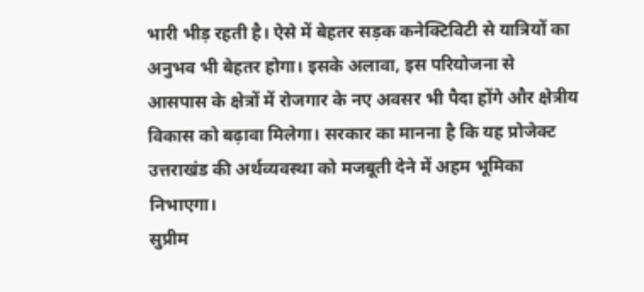भारी भीड़ रहती है। ऐसे में बेहतर सड़क कनेक्टिविटी से यात्रियों का अनुभव भी बेहतर होगा। इसके अलावा, इस परियोजना से आसपास के क्षेत्रों में रोजगार के नए अवसर भी पैदा होंगे और क्षेत्रीय विकास को बढ़ावा मिलेगा। सरकार का मानना है कि यह प्रोजेक्ट उत्तराखंड की अर्थव्यवस्था को मजबूती देने में अहम भूमिका निभाएगा।
सुप्रीम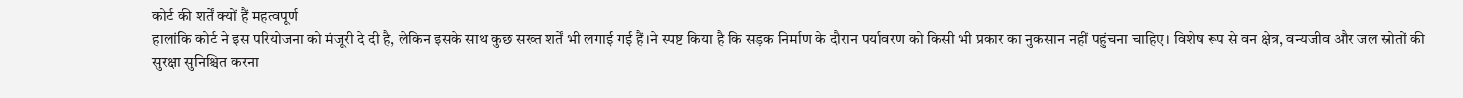कोर्ट की शर्तें क्यों हैं महत्वपूर्ण
हालांकि कोर्ट ने इस परियोजना को मंजूरी दे दी है, लेकिन इसके साथ कुछ सख्त शर्तें भी लगाई गई हैं।ने स्पष्ट किया है कि सड़क निर्माण के दौरान पर्यावरण को किसी भी प्रकार का नुकसान नहीं पहुंचना चाहिए। विशेष रूप से वन क्षेत्र, वन्यजीव और जल स्रोतों की सुरक्षा सुनिश्चित करना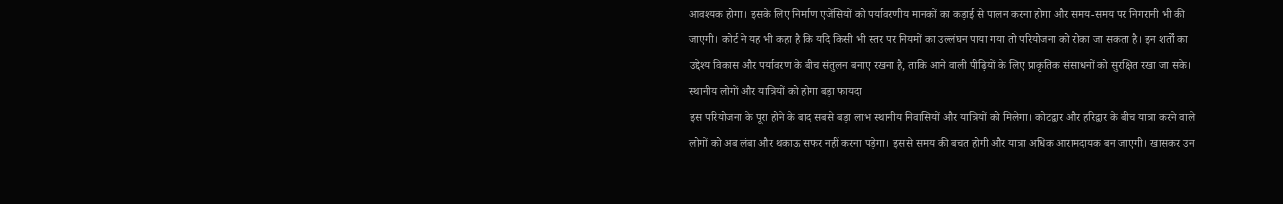आवश्यक होगा। इसके लिए निर्माण एजेंसियों को पर्यावरणीय मानकों का कड़ाई से पालन करना होगा और समय-समय पर निगरानी भी की जाएगी। कोर्ट ने यह भी कहा है कि यदि किसी भी स्तर पर नियमों का उल्लंघन पाया गया तो परियोजना को रोका जा सकता है। इन शर्तों का उद्देश्य विकास और पर्यावरण के बीच संतुलन बनाए रखना है, ताकि आने वाली पीढ़ियों के लिए प्राकृतिक संसाधनों को सुरक्षित रखा जा सके।
स्थानीय लोगों और यात्रियों को होगा बड़ा फायदा
इस परियोजना के पूरा होने के बाद सबसे बड़ा लाभ स्थानीय निवासियों और यात्रियों को मिलेगा। कोटद्वार और हरिद्वार के बीच यात्रा करने वाले लोगों को अब लंबा और थकाऊ सफर नहीं करना पड़ेगा। इससे समय की बचत होगी और यात्रा अधिक आरामदायक बन जाएगी। खासकर उन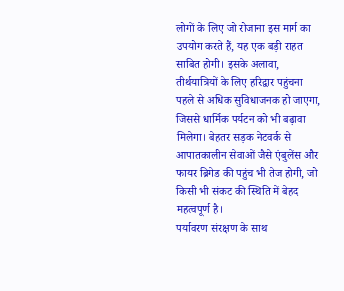लोगों के लिए जो रोजाना इस मार्ग का उपयोग करते हैं, यह एक बड़ी राहत साबित होगी। इसके अलावा, तीर्थयात्रियों के लिए हरिद्वार पहुंचना पहले से अधिक सुविधाजनक हो जाएगा, जिससे धार्मिक पर्यटन को भी बढ़ावा मिलेगा। बेहतर सड़क नेटवर्क से आपातकालीन सेवाओं जैसे एंबुलेंस और फायर ब्रिगेड की पहुंच भी तेज होगी, जो किसी भी संकट की स्थिति में बेहद महत्वपूर्ण है।
पर्यावरण संरक्षण के साथ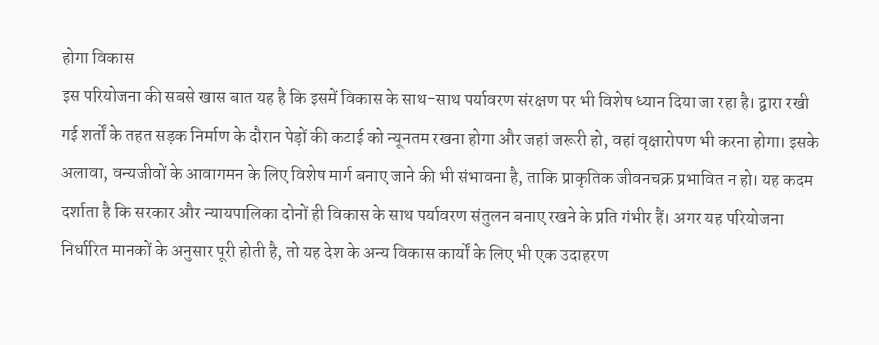होगा विकास
इस परियोजना की सबसे खास बात यह है कि इसमें विकास के साथ-साथ पर्यावरण संरक्षण पर भी विशेष ध्यान दिया जा रहा है। द्वारा रखी गई शर्तों के तहत सड़क निर्माण के दौरान पेड़ों की कटाई को न्यूनतम रखना होगा और जहां जरूरी हो, वहां वृक्षारोपण भी करना होगा। इसके अलावा, वन्यजीवों के आवागमन के लिए विशेष मार्ग बनाए जाने की भी संभावना है, ताकि प्राकृतिक जीवनचक्र प्रभावित न हो। यह कदम दर्शाता है कि सरकार और न्यायपालिका दोनों ही विकास के साथ पर्यावरण संतुलन बनाए रखने के प्रति गंभीर हैं। अगर यह परियोजना निर्धारित मानकों के अनुसार पूरी होती है, तो यह देश के अन्य विकास कार्यों के लिए भी एक उदाहरण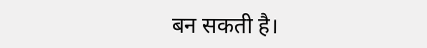बन सकती है।